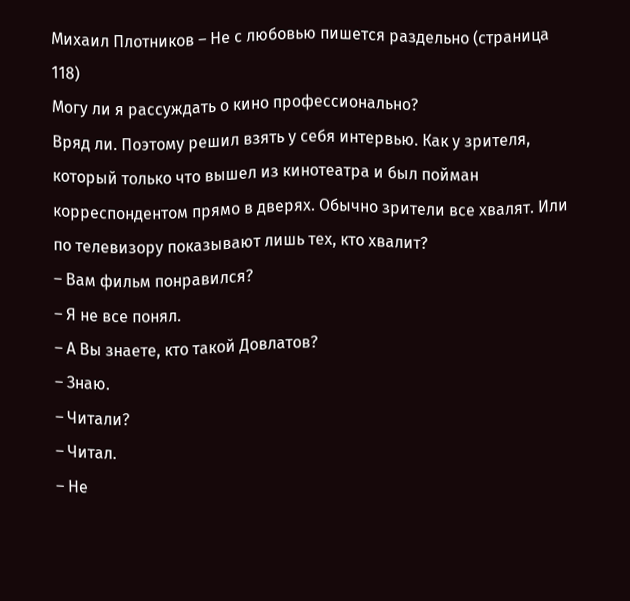Михаил Плотников – Не с любовью пишется раздельно (страница 118)
Могу ли я рассуждать о кино профессионально?
Вряд ли. Поэтому решил взять у себя интервью. Как у зрителя, который только что вышел из кинотеатра и был пойман корреспондентом прямо в дверях. Обычно зрители все хвалят. Или по телевизору показывают лишь тех, кто хвалит?
– Вам фильм понравился?
– Я не все понял.
– А Вы знаете, кто такой Довлатов?
– Знаю.
– Читали?
– Читал.
– Не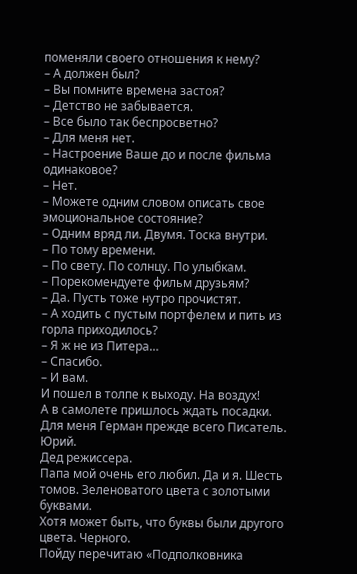поменяли своего отношения к нему?
– А должен был?
– Вы помните времена застоя?
– Детство не забывается.
– Все было так беспросветно?
– Для меня нет.
– Настроение Ваше до и после фильма одинаковое?
– Нет.
– Можете одним словом описать свое эмоциональное состояние?
– Одним вряд ли. Двумя. Тоска внутри.
– По тому времени.
– По свету. По солнцу. По улыбкам.
– Порекомендуете фильм друзьям?
– Да. Пусть тоже нутро прочистят.
– А ходить с пустым портфелем и пить из горла приходилось?
– Я ж не из Питера…
– Спасибо.
– И вам.
И пошел в толпе к выходу. На воздух!
А в самолете пришлось ждать посадки.
Для меня Герман прежде всего Писатель.
Юрий.
Дед режиссера.
Папа мой очень его любил. Да и я. Шесть томов. Зеленоватого цвета с золотыми буквами.
Хотя может быть, что буквы были другого цвета. Черного.
Пойду перечитаю «Подполковника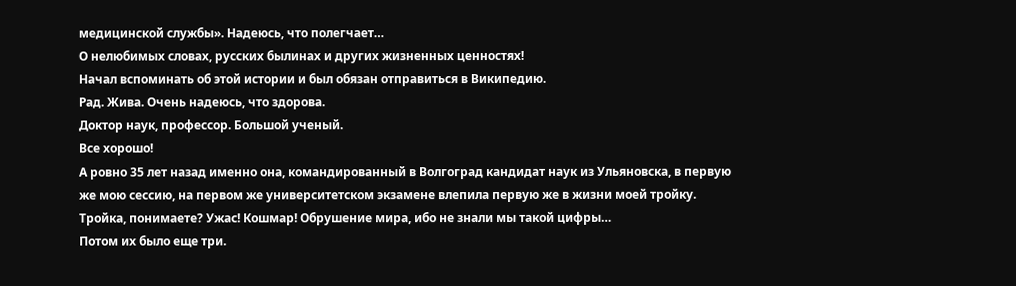медицинской службы». Надеюсь, что полегчает…
О нелюбимых словах, русских былинах и других жизненных ценностях!
Начал вспоминать об этой истории и был обязан отправиться в Википедию.
Рад. Жива. Очень надеюсь, что здорова.
Доктор наук, профессор. Большой ученый.
Все хорошо!
А ровно 35 лет назад именно она, командированный в Волгоград кандидат наук из Ульяновска, в первую же мою сессию, на первом же университетском экзамене влепила первую же в жизни моей тройку.
Тройка, понимаете? Ужас! Кошмар! Обрушение мира, ибо не знали мы такой цифры…
Потом их было еще три.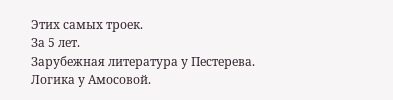Этих самых троек.
За 5 лет.
Зарубежная литература у Пестерева.
Логика у Амосовой.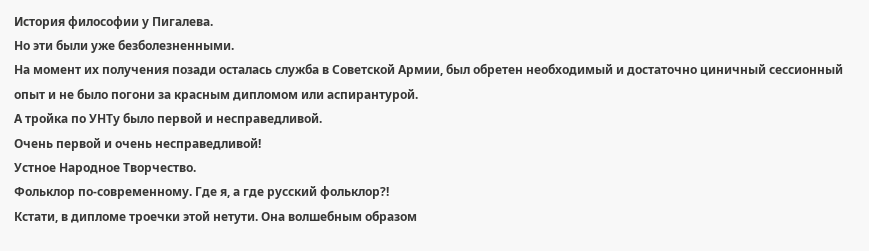История философии у Пигалева.
Но эти были уже безболезненными.
На момент их получения позади осталась служба в Советской Армии, был обретен необходимый и достаточно циничный сессионный опыт и не было погони за красным дипломом или аспирантурой.
А тройка по УНТу было первой и несправедливой.
Очень первой и очень несправедливой!
Устное Народное Творчество.
Фольклор по-современному. Где я, а где русский фольклор?!
Кстати, в дипломе троечки этой нетути. Она волшебным образом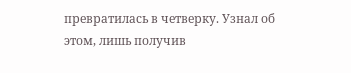превратилась в четверку. Узнал об этом, лишь получив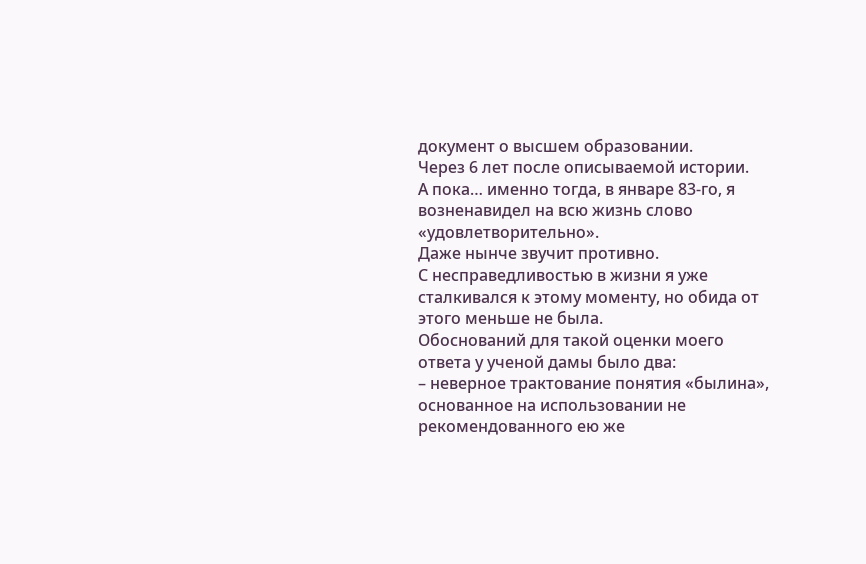документ о высшем образовании.
Через 6 лет после описываемой истории.
А пока… именно тогда, в январе 83-го, я возненавидел на всю жизнь слово «удовлетворительно».
Даже нынче звучит противно.
С несправедливостью в жизни я уже сталкивался к этому моменту, но обида от этого меньше не была.
Обоснований для такой оценки моего ответа у ученой дамы было два:
– неверное трактование понятия «былина», основанное на использовании не рекомендованного ею же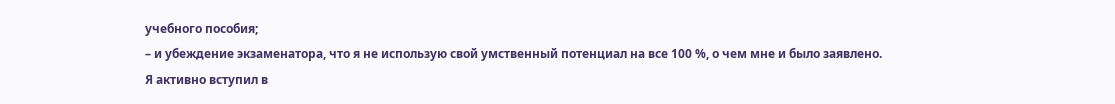учебного пособия;
– и убеждение экзаменатора, что я не использую свой умственный потенциал на все 100 %, о чем мне и было заявлено.
Я активно вступил в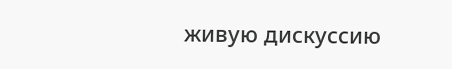живую дискуссию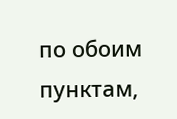по обоим пунктам,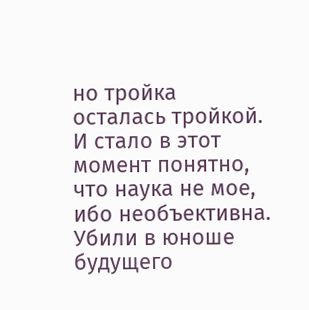но тройка осталась тройкой.
И стало в этот момент понятно, что наука не мое, ибо необъективна.
Убили в юноше будущего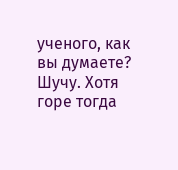ученого, как вы думаете?
Шучу. Хотя горе тогда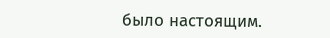было настоящим.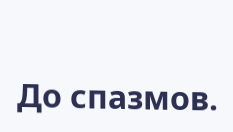До спазмов.